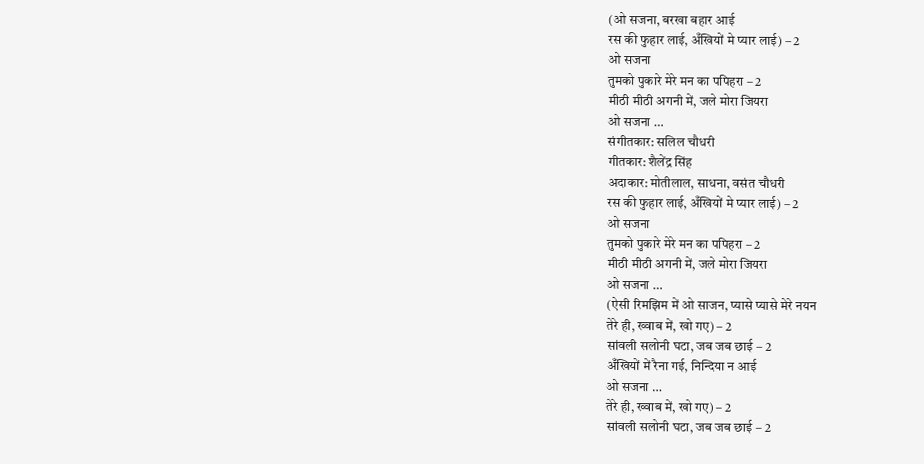(ओ सजना, बरखा बहार आई
रस की फुहार लाई, अँखियों मे प्यार लाई) – 2
ओ सजना
तुमको पुकारे मेरे मन का पपिहरा – 2
मीठी मीठी अगनी में, जले मोरा जियरा
ओ सजना …
संगीतकार: सलिल चौधरी
गीतकार: शैलेंद्र सिंह
अदाकार: मोतीलाल, साधना, वसंत चौधरी
रस की फुहार लाई, अँखियों मे प्यार लाई) – 2
ओ सजना
तुमको पुकारे मेरे मन का पपिहरा – 2
मीठी मीठी अगनी में, जले मोरा जियरा
ओ सजना …
(ऐसी रिमझिम में ओ साजन, प्यासे प्यासे मेरे नयन
तेरे ही, ख्वाब में, खो गए) – 2
सांवली सलोनी घटा, जब जब छाई – 2
अँखियों में रैना गई, निन्दिया न आई
ओ सजना …
तेरे ही, ख्वाब में, खो गए) – 2
सांवली सलोनी घटा, जब जब छाई – 2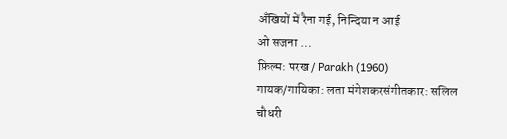अँखियों में रैना गई, निन्दिया न आई
ओ सजना …
फ़िल्म: परख / Parakh (1960)
गायक/गायिका: लता मंगेशकरसंगीतकार: सलिल चौधरी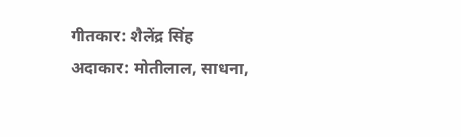गीतकार: शैलेंद्र सिंह
अदाकार: मोतीलाल, साधना,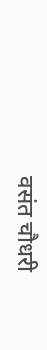वसंत चौधरी